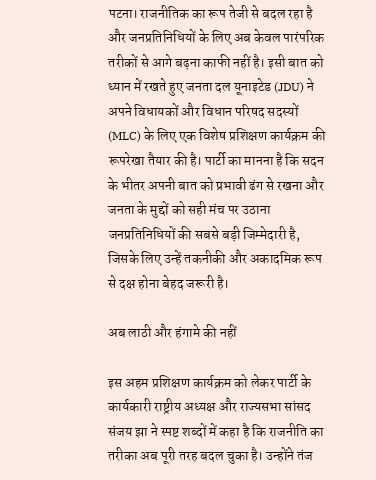पटना। राजनीतिक का रूप तेजी से बदल रहा है और जनप्रतिनिधियों के लिए अब केवल पारंपरिक तरीकों से आगे बढ़ना काफी नहीं है। इसी बात को ध्यान में रखते हुए जनता दल यूनाइटेड (JDU) ने अपने विधायकों और विधान परिषद सदस्यों (MLC) के लिए एक विशेष प्रशिक्षण कार्यक्रम की रूपरेखा तैयार की है। पार्टी का मानना है कि सदन के भीतर अपनी बात को प्रभावी ढंग से रखना और जनता के मुद्दों को सही मंच पर उठाना जनप्रतिनिधियों की सबसे बड़ी जिम्मेदारी है, जिसके लिए उन्हें तकनीकी और अकादमिक रूप से दक्ष होना बेहद जरूरी है।

अब लाठी और हंगामे की नहीं

इस अहम प्रशिक्षण कार्यक्रम को लेकर पार्टी के कार्यकारी राष्ट्रीय अध्यक्ष और राज्यसभा सांसद संजय झा ने स्पष्ट शब्दों में कहा है कि राजनीति का तरीका अब पूरी तरह बदल चुका है। उन्होंने तंज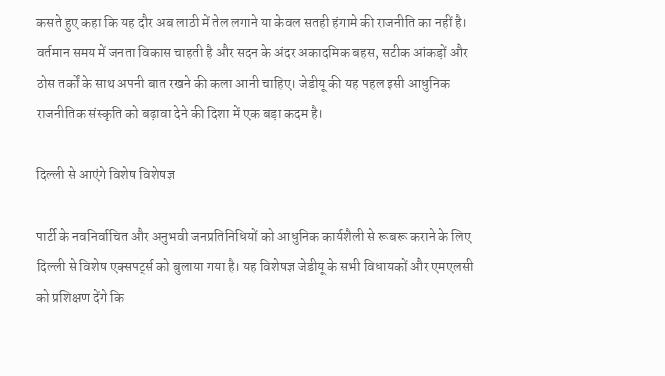कसते हुए कहा कि यह दौर अब लाठी में तेल लगाने या केवल सतही हंगामे की राजनीति का नहीं है। वर्तमान समय में जनता विकास चाहती है और सदन के अंदर अकादमिक बहस, सटीक आंकड़ों और ठोस तर्कों के साथ अपनी बात रखने की कला आनी चाहिए। जेडीयू की यह पहल इसी आधुनिक राजनीतिक संस्कृति को बढ़ावा देने की दिशा में एक बड़ा कदम है।

दिल्ली से आएंगे विशेष विशेषज्ञ

पार्टी के नवनिर्वाचित और अनुभवी जनप्रतिनिधियों को आधुनिक कार्यशैली से रूबरू कराने के लिए दिल्ली से विशेष एक्सपर्ट्स को बुलाया गया है। यह विशेषज्ञ जेडीयू के सभी विधायकों और एमएलसी को प्रशिक्षण देंगे कि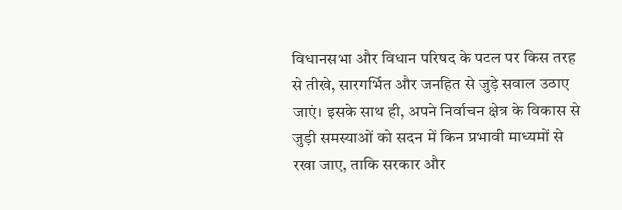विधानसभा और विधान परिषद के पटल पर किस तरह से तीखे, सारगर्भित और जनहित से जुड़े सवाल उठाए जाएं। इसके साथ ही, अपने निर्वाचन क्षेत्र के विकास से जुड़ी समस्याओं को सदन में किन प्रभावी माध्यमों से रखा जाए, ताकि सरकार और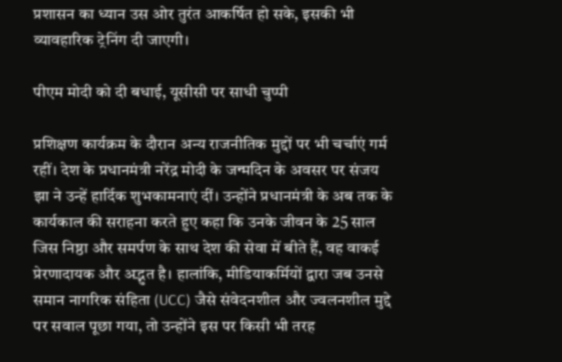प्रशासन का ध्यान उस ओर तुरंत आकर्षित हो सके, इसकी भी व्यावहारिक ट्रेनिंग दी जाएगी।

पीएम मोदी को दी बधाई, यूसीसी पर साधी चुप्पी

प्रशिक्षण कार्यक्रम के दौरान अन्य राजनीतिक मुद्दों पर भी चर्चाएं गर्म रहीं। देश के प्रधानमंत्री नरेंद्र मोदी के जन्मदिन के अवसर पर संजय झा ने उन्हें हार्दिक शुभकामनाएं दीं। उन्होंने प्रधानमंत्री के अब तक के कार्यकाल की सराहना करते हुए कहा कि उनके जीवन के 25 साल जिस निष्ठा और समर्पण के साथ देश की सेवा में बीते हैं, वह वाकई प्रेरणादायक और अद्भुत है। हालांकि, मीडियाकर्मियों द्वारा जब उनसे समान नागरिक संहिता (UCC) जैसे संवेदनशील और ज्वलनशील मुद्दे पर सवाल पूछा गया, तो उन्होंने इस पर किसी भी तरह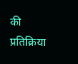की प्रतिक्रिया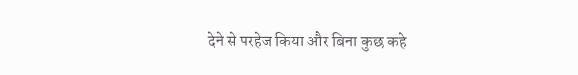देने से परहेज किया और बिना कुछ कहे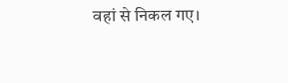वहां से निकल गए।